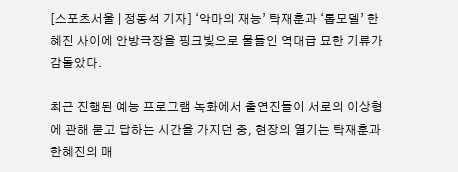[스포츠서울 | 정동석 기자] ‘악마의 재능’ 탁재훈과 ‘톱모델’ 한혜진 사이에 안방극장을 핑크빛으로 물들인 역대급 묘한 기류가 감돌았다.

최근 진행된 예능 프로그램 녹화에서 출연진들이 서로의 이상형에 관해 묻고 답하는 시간을 가지던 중, 현장의 열기는 탁재훈과 한혜진의 매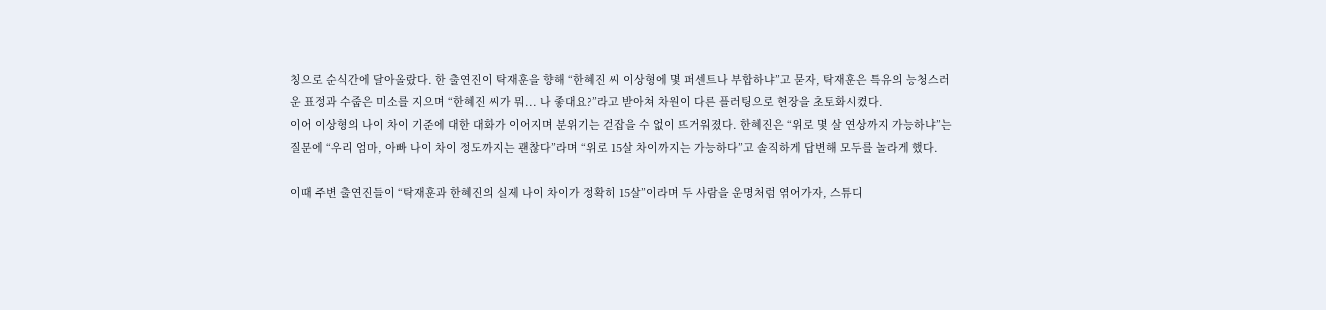칭으로 순식간에 달아올랐다. 한 출연진이 탁재훈을 향해 “한혜진 씨 이상형에 몇 퍼센트나 부합하냐”고 묻자, 탁재훈은 특유의 능청스러운 표정과 수줍은 미소를 지으며 “한혜진 씨가 뭐... 나 좋대요?”라고 받아쳐 차원이 다른 플러팅으로 현장을 초토화시켰다.
이어 이상형의 나이 차이 기준에 대한 대화가 이어지며 분위기는 걷잡을 수 없이 뜨거워졌다. 한혜진은 “위로 몇 살 연상까지 가능하냐”는 질문에 “우리 엄마, 아빠 나이 차이 정도까지는 괜찮다”라며 “위로 15살 차이까지는 가능하다”고 솔직하게 답변해 모두를 놀라게 했다.

이때 주변 출연진들이 “탁재훈과 한혜진의 실제 나이 차이가 정확히 15살”이라며 두 사람을 운명처럼 엮어가자, 스튜디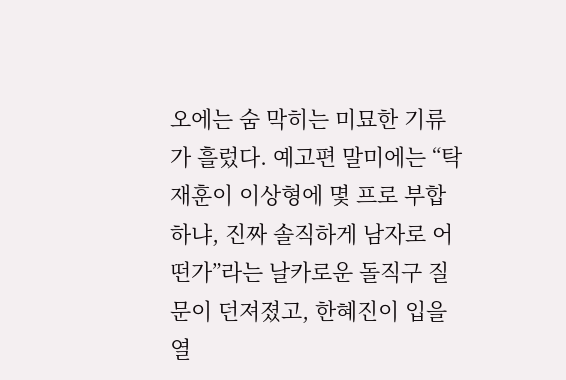오에는 숨 막히는 미묘한 기류가 흘렀다. 예고편 말미에는 “탁재훈이 이상형에 몇 프로 부합하냐, 진짜 솔직하게 남자로 어떤가”라는 날카로운 돌직구 질문이 던져졌고, 한혜진이 입을 열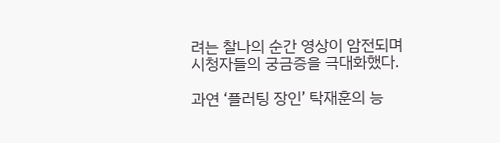려는 찰나의 순간 영상이 암전되며 시청자들의 궁금증을 극대화했다.

과연 ‘플러팅 장인’ 탁재훈의 능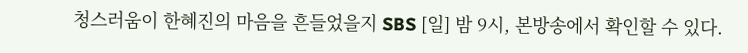청스러움이 한혜진의 마음을 흔들었을지 SBS [일] 밤 9시, 본방송에서 확인할 수 있다.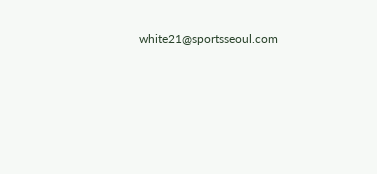white21@sportsseoul.com